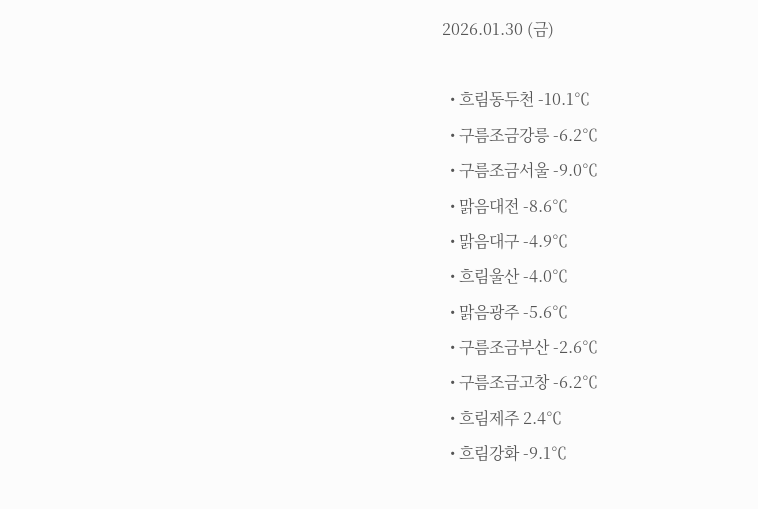2026.01.30 (금)

  • 흐림동두천 -10.1℃
  • 구름조금강릉 -6.2℃
  • 구름조금서울 -9.0℃
  • 맑음대전 -8.6℃
  • 맑음대구 -4.9℃
  • 흐림울산 -4.0℃
  • 맑음광주 -5.6℃
  • 구름조금부산 -2.6℃
  • 구름조금고창 -6.2℃
  • 흐림제주 2.4℃
  • 흐림강화 -9.1℃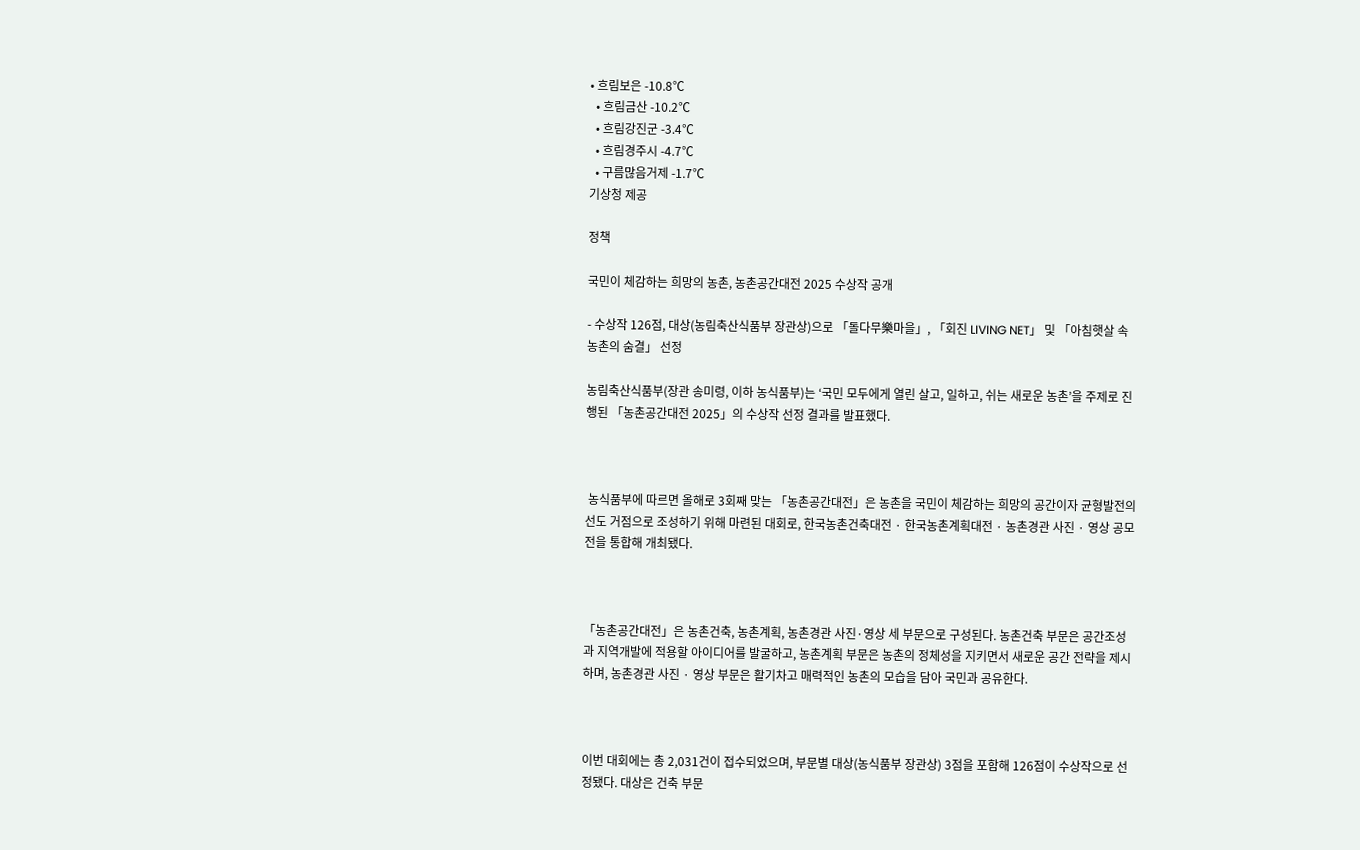• 흐림보은 -10.8℃
  • 흐림금산 -10.2℃
  • 흐림강진군 -3.4℃
  • 흐림경주시 -4.7℃
  • 구름많음거제 -1.7℃
기상청 제공

정책

국민이 체감하는 희망의 농촌, 농촌공간대전 2025 수상작 공개

- 수상작 126점, 대상(농림축산식품부 장관상)으로 「돌다무樂마을」, 「회진 LIVING NET」 및 「아침햇살 속 농촌의 숨결」 선정

농림축산식품부(장관 송미령, 이하 농식품부)는 ‘국민 모두에게 열린 살고, 일하고, 쉬는 새로운 농촌’을 주제로 진행된 「농촌공간대전 2025」의 수상작 선정 결과를 발표했다.



 농식품부에 따르면 올해로 3회째 맞는 「농촌공간대전」은 농촌을 국민이 체감하는 희망의 공간이자 균형발전의 선도 거점으로 조성하기 위해 마련된 대회로, 한국농촌건축대전 · 한국농촌계획대전 · 농촌경관 사진 · 영상 공모전을 통합해 개최됐다.



「농촌공간대전」은 농촌건축, 농촌계획, 농촌경관 사진·영상 세 부문으로 구성된다. 농촌건축 부문은 공간조성과 지역개발에 적용할 아이디어를 발굴하고, 농촌계획 부문은 농촌의 정체성을 지키면서 새로운 공간 전략을 제시하며, 농촌경관 사진 · 영상 부문은 활기차고 매력적인 농촌의 모습을 담아 국민과 공유한다.



이번 대회에는 총 2,031건이 접수되었으며, 부문별 대상(농식품부 장관상) 3점을 포함해 126점이 수상작으로 선정됐다. 대상은 건축 부문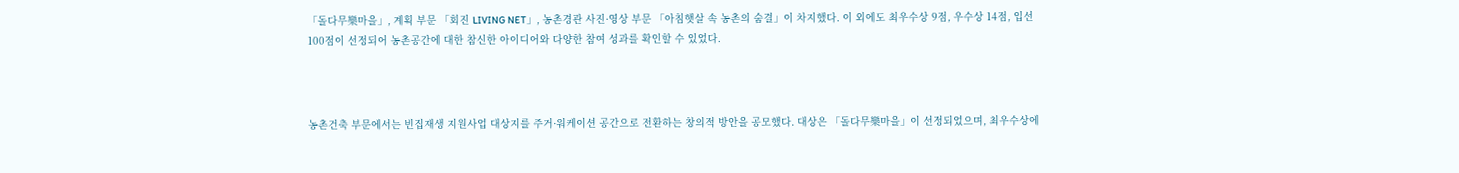「돌다무樂마을」, 계획 부문 「회진 LIVING NET」, 농촌경관 사진·영상 부문 「아침햇살 속 농촌의 숨결」이 차지했다. 이 외에도 최우수상 9점, 우수상 14점, 입선 100점이 선정되어 농촌공간에 대한 참신한 아이디어와 다양한 참여 성과를 확인할 수 있었다.



농촌건축 부문에서는 빈집재생 지원사업 대상지를 주거·워케이션 공간으로 전환하는 창의적 방안을 공모했다. 대상은 「돌다무樂마을」이 선정되었으며, 최우수상에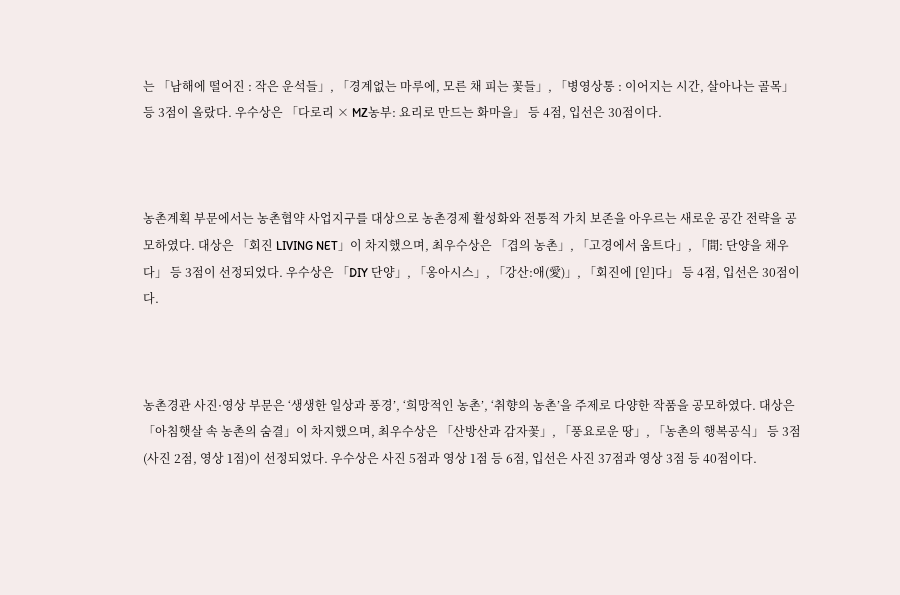는 「남해에 떨어진 : 작은 운석들」, 「경계없는 마루에, 모른 채 피는 꽃들」, 「병영상통 : 이어지는 시간, 살아나는 골목」 등 3점이 올랐다. 우수상은 「다로리 × MZ농부: 요리로 만드는 화마을」 등 4점, 입선은 30점이다.



농촌계획 부문에서는 농촌협약 사업지구를 대상으로 농촌경제 활성화와 전통적 가치 보존을 아우르는 새로운 공간 전략을 공모하였다. 대상은 「회진 LIVING NET」이 차지했으며, 최우수상은 「겹의 농촌」, 「고경에서 움트다」, 「間: 단양을 채우다」 등 3점이 선정되었다. 우수상은 「DIY 단양」, 「옹아시스」, 「강산:애(愛)」, 「회진에 [읻]다」 등 4점, 입선은 30점이다.



농촌경관 사진·영상 부문은 ‘생생한 일상과 풍경’, ‘희망적인 농촌’, ‘취향의 농촌’을 주제로 다양한 작품을 공모하였다. 대상은 「아침햇살 속 농촌의 숨결」이 차지했으며, 최우수상은 「산방산과 감자꽃」, 「풍요로운 땅」, 「농촌의 행복공식」 등 3점(사진 2점, 영상 1점)이 선정되었다. 우수상은 사진 5점과 영상 1점 등 6점, 입선은 사진 37점과 영상 3점 등 40점이다.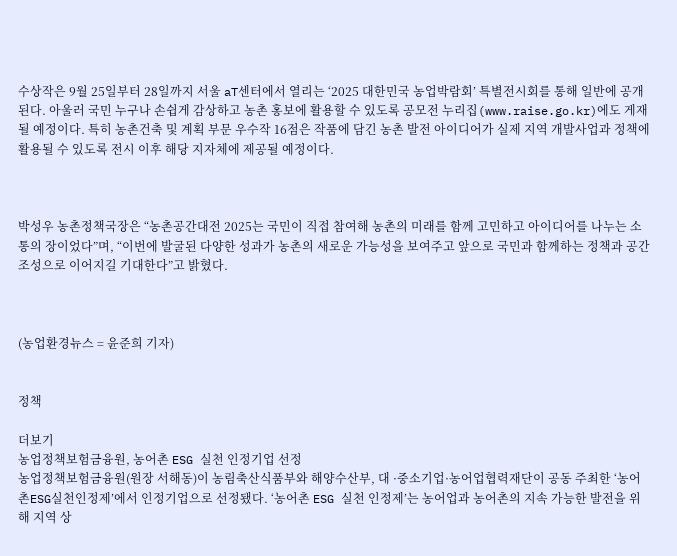수상작은 9월 25일부터 28일까지 서울 aT센터에서 열리는 ‘2025 대한민국 농업박람회’ 특별전시회를 통해 일반에 공개된다. 아울러 국민 누구나 손쉽게 감상하고 농촌 홍보에 활용할 수 있도록 공모전 누리집(www.raise.go.kr)에도 게재될 예정이다. 특히 농촌건축 및 계획 부문 우수작 16점은 작품에 담긴 농촌 발전 아이디어가 실제 지역 개발사업과 정책에 활용될 수 있도록 전시 이후 해당 지자체에 제공될 예정이다.



박성우 농촌정책국장은 “농촌공간대전 2025는 국민이 직접 참여해 농촌의 미래를 함께 고민하고 아이디어를 나누는 소통의 장이었다”며, “이번에 발굴된 다양한 성과가 농촌의 새로운 가능성을 보여주고 앞으로 국민과 함께하는 정책과 공간 조성으로 이어지길 기대한다”고 밝혔다.



(농업환경뉴스 = 윤준희 기자)


정책

더보기
농업정책보험금융원, 농어촌 ESG 실천 인정기업 선정
농업정책보험금융원(원장 서해동)이 농림축산식품부와 해양수산부, 대 ·중소기업·농어업협력재단이 공동 주최한 ‘농어촌ESG실천인정제’에서 인정기업으로 선정됐다. ‘농어촌 ESG 실천 인정제’는 농어업과 농어촌의 지속 가능한 발전을 위해 지역 상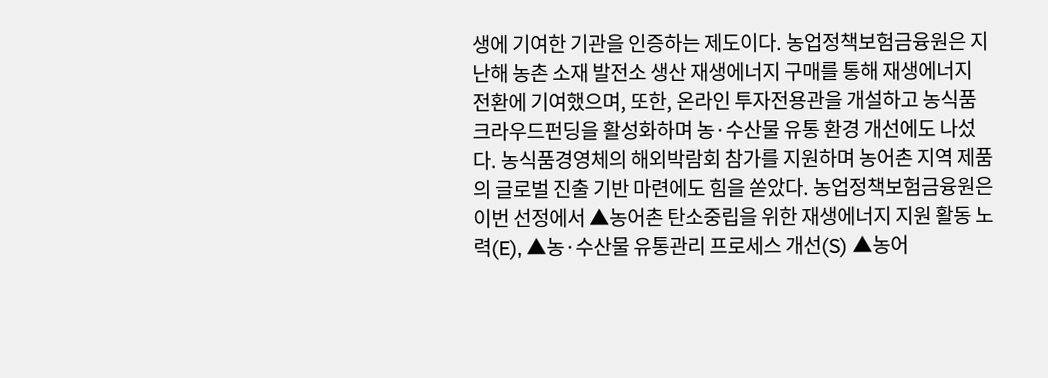생에 기여한 기관을 인증하는 제도이다. 농업정책보험금융원은 지난해 농촌 소재 발전소 생산 재생에너지 구매를 통해 재생에너지 전환에 기여했으며, 또한, 온라인 투자전용관을 개설하고 농식품 크라우드펀딩을 활성화하며 농·수산물 유통 환경 개선에도 나섰다. 농식품경영체의 해외박람회 참가를 지원하며 농어촌 지역 제품의 글로벌 진출 기반 마련에도 힘을 쏟았다. 농업정책보험금융원은 이번 선정에서 ▲농어촌 탄소중립을 위한 재생에너지 지원 활동 노력(E), ▲농·수산물 유통관리 프로세스 개선(S) ▲농어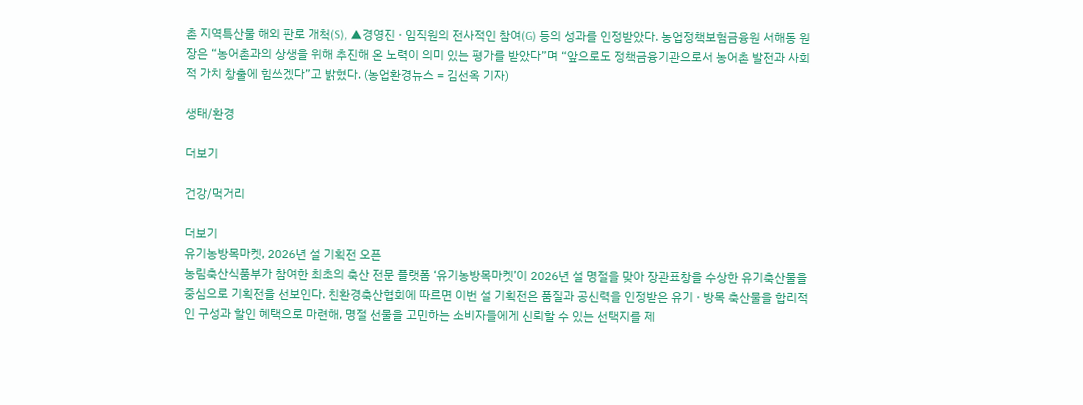촌 지역특산물 해외 판로 개척(S), ▲경영진 · 임직원의 전사적인 참여(G) 등의 성과를 인정받았다. 농업정책보험금융원 서해동 원장은 “농어촌과의 상생을 위해 추진해 온 노력이 의미 있는 평가를 받았다”며 “앞으로도 정책금융기관으로서 농어촌 발전과 사회적 가치 창출에 힘쓰겠다”고 밝혔다. (농업환경뉴스 = 김선옥 기자)

생태/환경

더보기

건강/먹거리

더보기
유기농방목마켓, 2026년 설 기획전 오픈
농림축산식품부가 참여한 최초의 축산 전문 플랫폼 ‘유기농방목마켓’이 2026년 설 명절을 맞아 장관표창을 수상한 유기축산물을 중심으로 기획전을 선보인다. 친환경축산협회에 따르면 이번 설 기획전은 품질과 공신력을 인정받은 유기 · 방목 축산물을 합리적인 구성과 할인 혜택으로 마련해, 명절 선물을 고민하는 소비자들에게 신뢰할 수 있는 선택지를 제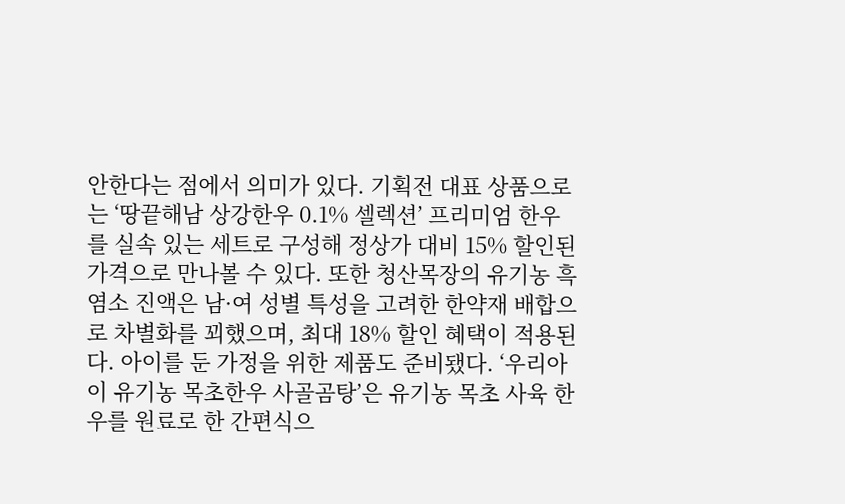안한다는 점에서 의미가 있다. 기획전 대표 상품으로는 ‘땅끝해남 상강한우 0.1% 셀렉션’ 프리미엄 한우를 실속 있는 세트로 구성해 정상가 대비 15% 할인된 가격으로 만나볼 수 있다. 또한 청산목장의 유기농 흑염소 진액은 남·여 성별 특성을 고려한 한약재 배합으로 차별화를 꾀했으며, 최대 18% 할인 혜택이 적용된다. 아이를 둔 가정을 위한 제품도 준비됐다. ‘우리아이 유기농 목초한우 사골곰탕’은 유기농 목초 사육 한우를 원료로 한 간편식으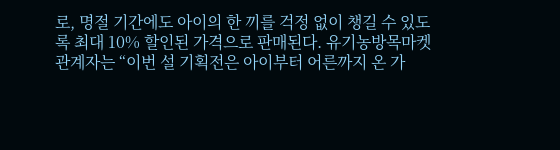로, 명절 기간에도 아이의 한 끼를 걱정 없이 챙길 수 있도록 최대 10% 할인된 가격으로 판매된다. 유기농방목마켓 관계자는 “이번 설 기획전은 아이부터 어른까지 온 가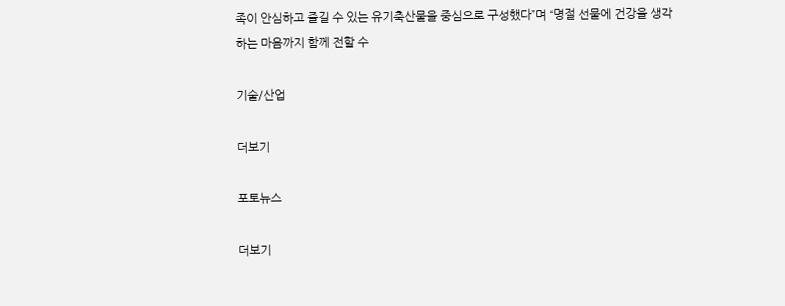족이 안심하고 즐길 수 있는 유기축산물을 중심으로 구성했다”며 “명절 선물에 건강을 생각하는 마음까지 함께 전할 수

기술/산업

더보기

포토뉴스

더보기